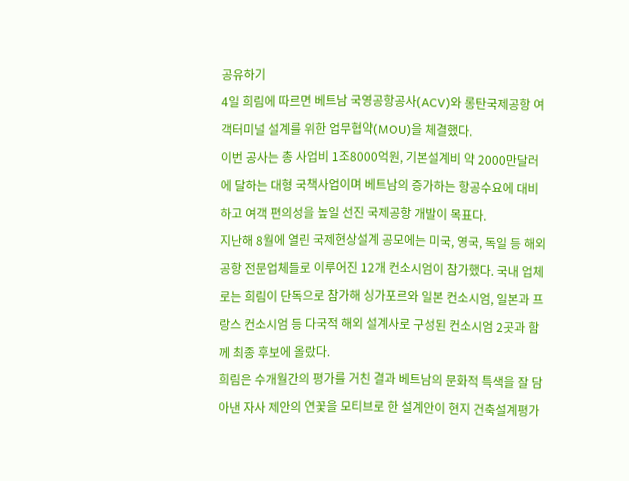공유하기
4일 희림에 따르면 베트남 국영공항공사(ACV)와 롱탄국제공항 여객터미널 설계를 위한 업무협약(MOU)을 체결했다.
이번 공사는 총 사업비 1조8000억원, 기본설계비 약 2000만달러에 달하는 대형 국책사업이며 베트남의 증가하는 항공수요에 대비하고 여객 편의성을 높일 선진 국제공항 개발이 목표다.
지난해 8월에 열린 국제현상설계 공모에는 미국, 영국, 독일 등 해외 공항 전문업체들로 이루어진 12개 컨소시엄이 참가했다. 국내 업체로는 희림이 단독으로 참가해 싱가포르와 일본 컨소시엄, 일본과 프랑스 컨소시엄 등 다국적 해외 설계사로 구성된 컨소시엄 2곳과 함께 최종 후보에 올랐다.
희림은 수개월간의 평가를 거친 결과 베트남의 문화적 특색을 잘 담아낸 자사 제안의 연꽃을 모티브로 한 설계안이 현지 건축설계평가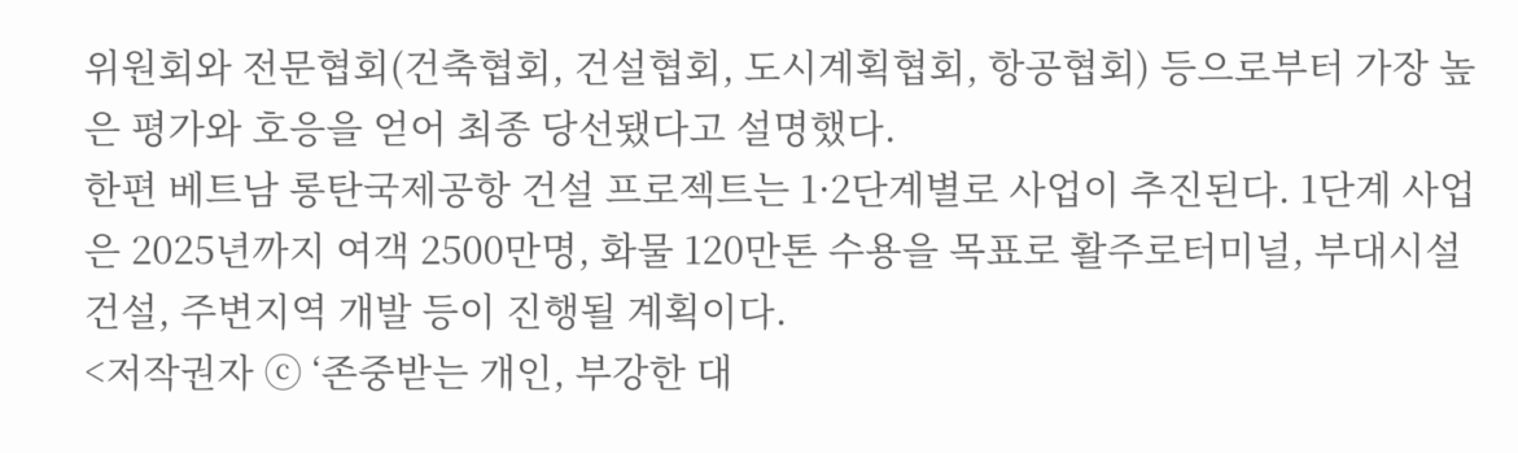위원회와 전문협회(건축협회, 건설협회, 도시계획협회, 항공협회) 등으로부터 가장 높은 평가와 호응을 얻어 최종 당선됐다고 설명했다.
한편 베트남 롱탄국제공항 건설 프로젝트는 1·2단계별로 사업이 추진된다. 1단계 사업은 2025년까지 여객 2500만명, 화물 120만톤 수용을 목표로 활주로터미널, 부대시설 건설, 주변지역 개발 등이 진행될 계획이다.
<저작권자 ⓒ ‘존중받는 개인, 부강한 대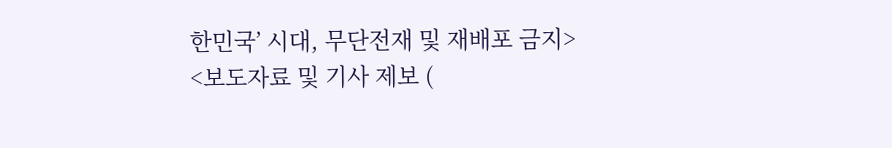한민국’ 시대, 무단전재 및 재배포 금지>
<보도자료 및 기사 제보 (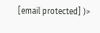[email protected] )>